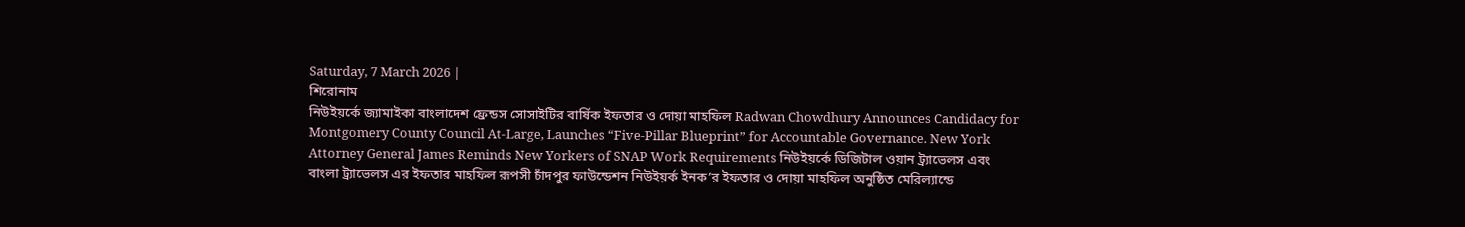Saturday, 7 March 2026 |
শিরোনাম
নিউইয়র্কে জ্যামাইকা বাংলাদেশ ফ্রেন্ডস সোসাইটির বার্ষিক ইফতার ও দোয়া মাহফিল Radwan Chowdhury Announces Candidacy for Montgomery County Council At-Large, Launches “Five-Pillar Blueprint” for Accountable Governance. New York Attorney General James Reminds New Yorkers of SNAP Work Requirements নিউইয়র্কে ডিজিটাল ওয়ান ট্র্যাভেলস এবং বাংলা ট্র্যাভেলস এর ইফতার মাহফিল রূপসী চাঁদপুর ফাউন্ডেশন নিউইয়র্ক ইনক’র ইফতার ও দোয়া মাহফিল অনুষ্ঠিত মেরিল্যান্ডে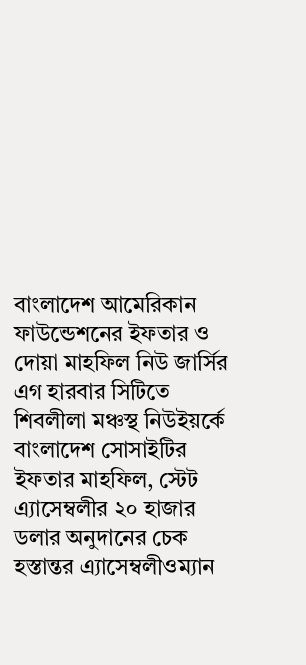বাংলাদেশ আমেরিকান ফাউন্ডেশনের ইফতার ও দোয়া মাহফিল নিউ জার্সির এগ হারবার সিটিতে শিবলীলা মঞ্চস্থ নিউইয়র্কে বাংলাদেশ সোসাইটির ইফতার মাহফিল, স্টেট এ্যাসেম্বলীর ২০ হাজার ডলার অনুদানের চেক হস্তান্তর এ্যাসেম্বলীওম্যান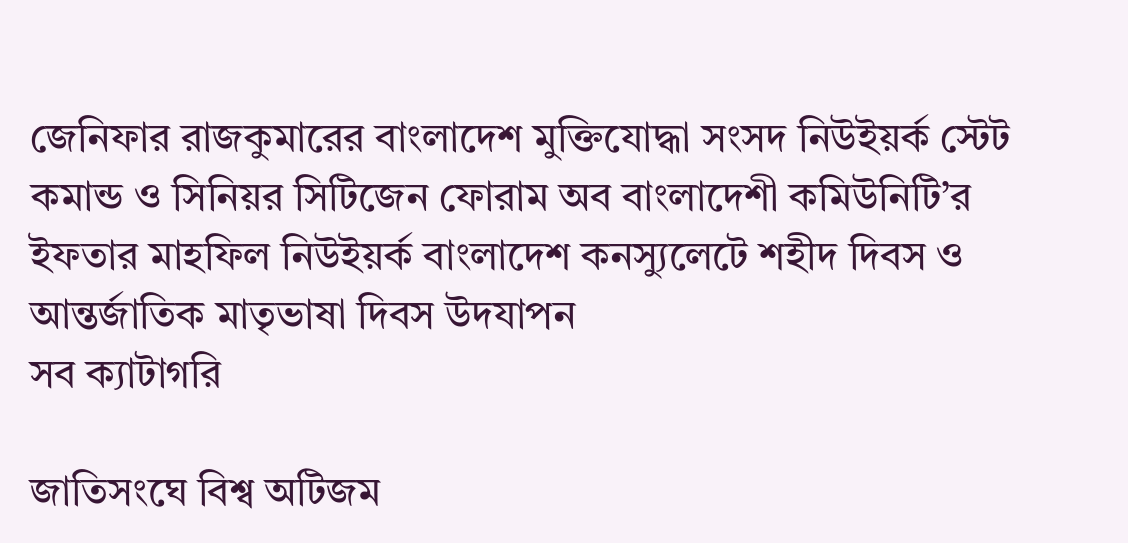জেনিফার রাজকুমারের বাংলাদেশ মুক্তিযোদ্ধা সংসদ নিউইয়র্ক স্টেট কমান্ড ও সিনিয়র সিটিজেন ফোরাম অব বাংলাদেশী কমিউনিটি’র ইফতার মাহফিল নিউইয়র্ক বাংলাদেশ কনস্যুলেটে শহীদ দিবস ও আন্তর্জাতিক মাতৃভাষা দিবস উদযাপন
সব ক্যাটাগরি

জাতিসংঘে বিশ্ব অটিজম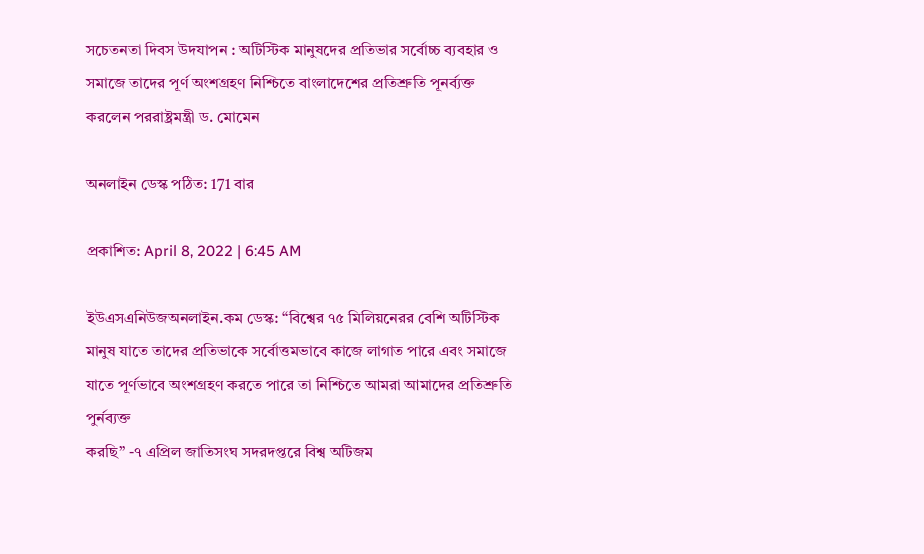সচেতনতা দিবস উদযাপন : অটিস্টিক মানুষদের প্রতিভার সর্বোচ্চ ব্যবহার ও সমাজে তাদের পূর্ণ অংশগ্রহণ নিশ্চিতে বাংলাদেশের প্রতিশ্রুতি পূনর্ব্যক্ত করলেন পররাষ্ট্রমন্ত্রী ড. মোমেন

অনলাইন ডেস্ক পঠিত: 171 বার

প্রকাশিত: April 8, 2022 | 6:45 AM

ইউএসএনিউজঅনলাইন.কম ডেস্ক: “বিশ্বের ৭৫ মিলিয়নেরর বেশি অটিস্টিক মানুষ যাতে তাদের প্রতিভাকে সর্বোত্তমভাবে কাজে লাগাত পারে এবং সমাজে যাতে পূর্ণভাবে অংশগ্রহণ করতে পারে তা নিশ্চিতে আমরা আমাদের প্রতিশ্রুতি পুর্নব্যক্ত
করছি” -৭ এপ্রিল জাতিসংঘ সদরদপ্তরে বিশ্ব অটিজম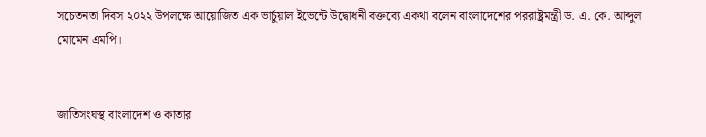সচেতনতা দিবস ২০২২ উপলক্ষে আয়োজিত এক ভার্চুয়াল ইভেন্টে উদ্বোধনী বক্তব্যে একথা বলেন বাংলাদেশের পররাষ্ট্রমন্ত্রী ড. এ. কে. আব্দুল মোমেন এমপি।


জাতিসংঘস্থ বাংলাদেশ ও কাতার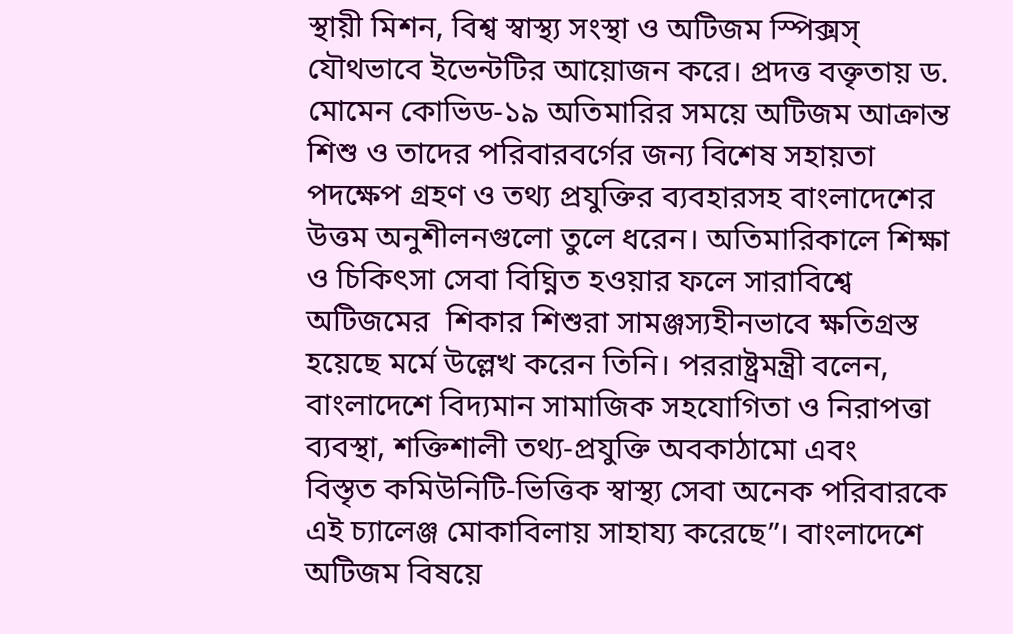স্থায়ী মিশন, বিশ্ব স্বাস্থ্য সংস্থা ও অটিজম স্পিক্সস্ যৌথভাবে ইভেন্টটির আয়োজন করে। প্রদত্ত বক্তৃতায় ড. মোমেন কোভিড-১৯ অতিমারির সময়ে অটিজম আক্রান্ত শিশু ও তাদের পরিবারবর্গের জন্য বিশেষ সহায়তা পদক্ষেপ গ্রহণ ও তথ্য প্রযুক্তির ব্যবহারসহ বাংলাদেশের উত্তম অনুশীলনগুলো তুলে ধরেন। অতিমারিকালে শিক্ষা ও চিকিৎসা সেবা বিঘ্নিত হওয়ার ফলে সারাবিশ্বে অটিজমের  শিকার শিশুরা সামঞ্জস্যহীনভাবে ক্ষতিগ্রস্ত হয়েছে মর্মে উল্লেখ করেন তিনি। পররাষ্ট্রমন্ত্রী বলেন, বাংলাদেশে বিদ্যমান সামাজিক সহযোগিতা ও নিরাপত্তা ব্যবস্থা, শক্তিশালী তথ্য-প্রযুক্তি অবকাঠামো এবং
বিস্তৃত কমিউনিটি-ভিত্তিক স্বাস্থ্য সেবা অনেক পরিবারকে এই চ্যালেঞ্জ মোকাবিলায় সাহায্য করেছে”। বাংলাদেশে অটিজম বিষয়ে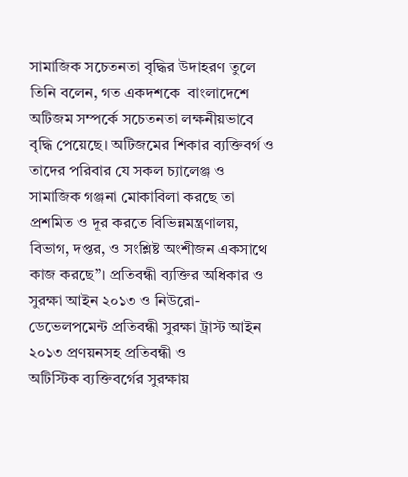সামাজিক সচেতনতা বৃদ্ধির উদাহরণ তুলে তিনি বলেন, গত একদশকে  বাংলাদেশে অটিজম সম্পর্কে সচেতনতা লক্ষনীয়ভাবে বৃদ্ধি পেয়েছে। অটিজমের শিকার ব্যক্তিবর্গ ও তাদের পরিবার যে সকল চ্যালেঞ্জ ও সামাজিক গঞ্জনা মোকাবিলা করছে তা প্রশমিত ও দূর করতে বিভিন্নমন্ত্রণালয়, বিভাগ, দপ্তর, ও সংশ্লিষ্ট অংশীজন একসাথে কাজ করছে”। প্রতিবন্ধী ব্যক্তির অধিকার ও সুরক্ষা আইন ২০১৩ ও নিউরো-ডেভেলপমেন্ট প্রতিবন্ধী সুরক্ষা ট্রাস্ট আইন ২০১৩ প্রণয়নসহ প্রতিবন্ধী ও
অটিস্টিক ব্যক্তিবর্গের সুরক্ষায়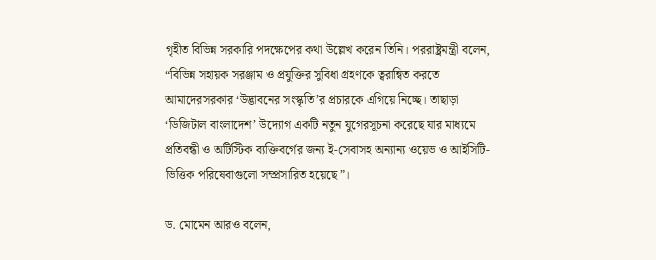গৃহীত বিভিন্ন সরকারি পদক্ষেপের কথা উল্লেখ করেন তিনি। পররাষ্ট্রমন্ত্রী বলেন, “বিভিন্ন সহায়ক সরঞ্জাম ও প্রযুক্তির সুবিধা গ্রহণকে ত্বরান্বিত করতে আমাদেরসরকার ‘উদ্ভাবনের সংস্কৃতি’র প্রচারকে এগিয়ে নিচ্ছে। তাছাড়া ‘ডিজিটাল বাংলাদেশ’ উদ্যোগ একটি নতুন যুগেরসূচনা করেছে যার মাধ্যমে প্রতিবন্ধী ও অটিস্টিক ব্যক্তিবর্গের জন্য ই-সেবাসহ অন্যান্য ওয়েভ ও আইসিটি-ভিত্তিক পরিষেবাগুলো সম্প্রসারিত হয়েছে”।

ড. মোমেন আরও বলেন,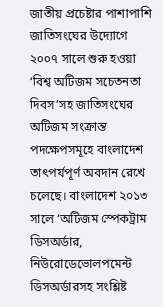জাতীয় প্রচেষ্টার পাশাপাশি জাতিসংঘের উদ্যোগে ২০০৭ সালে শুরু হওয়া ‘বিশ্ব অটিজম সচেতনতা দিবস’সহ জাতিসংঘের অটিজম সংক্রান্ত পদক্ষেপসমূহে বাংলাদেশ তাৎপর্যপূর্ণ অবদান রেখে চলেছে। বাংলাদেশ ২০১৩ সালে ‘অটিজম স্পেকট্রাম ডিসঅর্ডার, নিউরোডেভোলপমেন্ট ডিসঅর্ডারসহ সংশ্লিষ্ট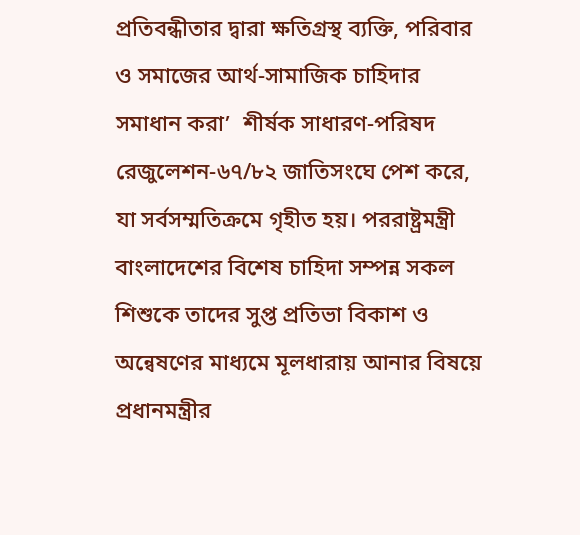প্রতিবন্ধীতার দ্বারা ক্ষতিগ্রস্থ ব্যক্তি, পরিবার ও সমাজের আর্থ-সামাজিক চাহিদার সমাধান করা’  শীর্ষক সাধারণ-পরিষদ রেজুলেশন-৬৭/৮২ জাতিসংঘে পেশ করে, যা সর্বসম্মতিক্রমে গৃহীত হয়। পররাষ্ট্রমন্ত্রী বাংলাদেশের বিশেষ চাহিদা সম্পন্ন সকল শিশুকে তাদের সুপ্ত প্রতিভা বিকাশ ও
অন্বেষণের মাধ্যমে মূলধারায় আনার বিষয়ে প্রধানমন্ত্রীর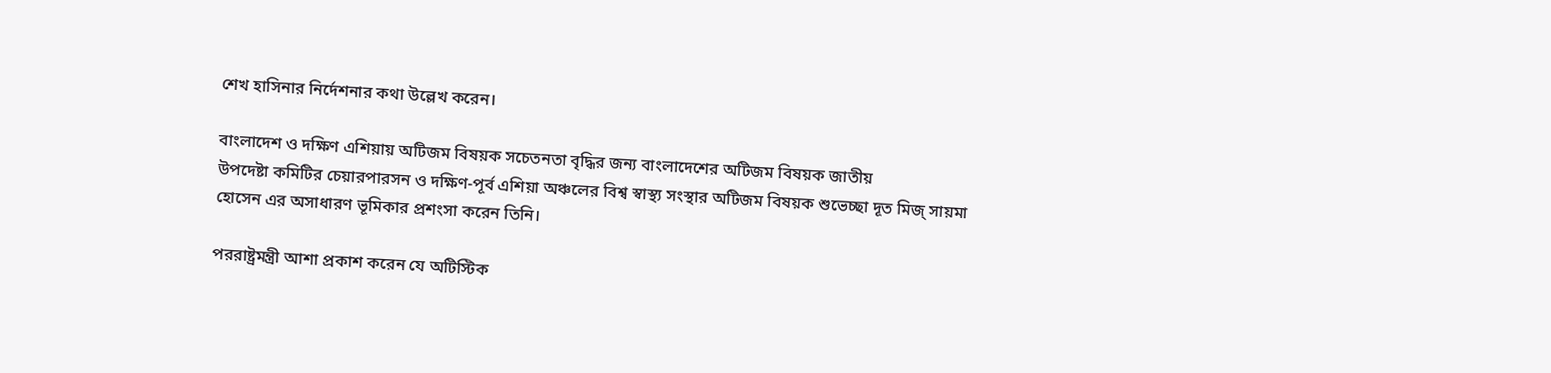শেখ হাসিনার নির্দেশনার কথা উল্লেখ করেন।

বাংলাদেশ ও দক্ষিণ এশিয়ায় অটিজম বিষয়ক সচেতনতা বৃদ্ধির জন্য বাংলাদেশের অটিজম বিষয়ক জাতীয়
উপদেষ্টা কমিটির চেয়ারপারসন ও দক্ষিণ-পূর্ব এশিয়া অঞ্চলের বিশ্ব স্বাস্থ্য সংস্থার অটিজম বিষয়ক শুভেচ্ছা দূত মিজ্ সায়মা হোসেন এর অসাধারণ ভূমিকার প্রশংসা করেন তিনি।

পররাষ্ট্রমন্ত্রী আশা প্রকাশ করেন যে অটিস্টিক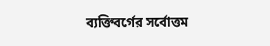ব্যক্তিবর্গের সর্বোত্তম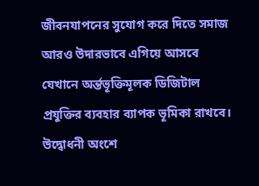জীবনযাপনের সুযোগ করে দিতে সমাজ আরও উদারভাবে এগিয়ে আসবে যেখানে অর্ন্তভূক্তিমূলক ডিজিটাল প্রযুক্তির ব্যবহার ব্যাপক ভূমিকা রাখবে। উদ্বোধনী অংশে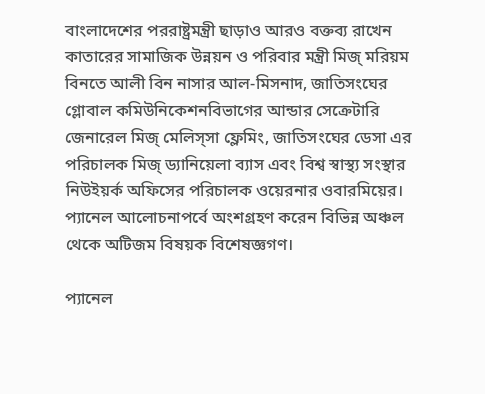বাংলাদেশের পররাষ্ট্রমন্ত্রী ছাড়াও আরও বক্তব্য রাখেন কাতারের সামাজিক উন্নয়ন ও পরিবার মন্ত্রী মিজ্ মরিয়ম বিনতে আলী বিন নাসার আল-মিসনাদ, জাতিসংঘের গ্লোবাল কমিউনিকেশনবিভাগের আন্ডার সেক্রেটারি জেনারেল মিজ্ মেলিস্সা ফ্লেমিং, জাতিসংঘের ডেসা এর পরিচালক মিজ্ ড্যানিয়েলা ব্যাস এবং বিশ্ব স্বাস্থ্য সংস্থার নিউইয়র্ক অফিসের পরিচালক ওয়েরনার ওবারমিয়ের। প্যানেল আলোচনাপর্বে অংশগ্রহণ করেন বিভিন্ন অঞ্চল থেকে অটিজম বিষয়ক বিশেষজ্ঞগণ।

প্যানেল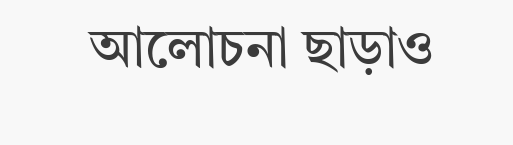আলোচনা ছাড়াও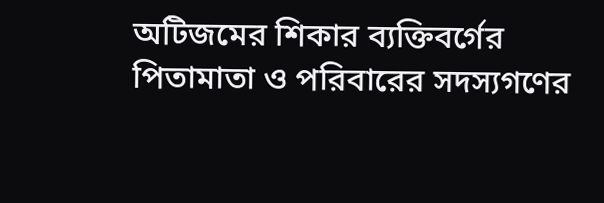অটিজমের শিকার ব্যক্তিবর্গের পিতামাতা ও পরিবারের সদস্যগণের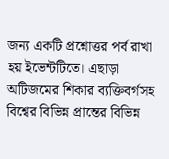জন্য একটি প্রশ্নোত্তর পর্ব রাখা হয় ইভেন্টটিতে। এছাড়া অটিজমের শিকার ব্যক্তিবর্গসহ বিশ্বের বিভিন্ন প্রান্তের বিভিন্ন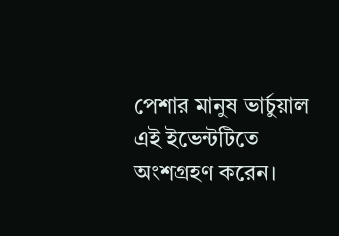পেশার মানুষ ভার্চুয়াল এই ইভেন্টটিতে অংশগ্রহণ করেন।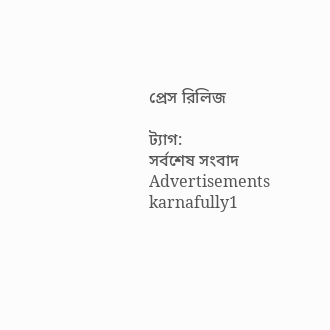প্রেস রিলিজ

ট্যাগ:
সর্বশেষ সংবাদ
Advertisements
karnafully1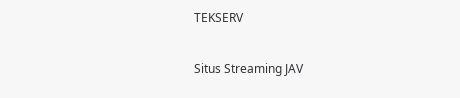TEKSERV

Situs Streaming JAV